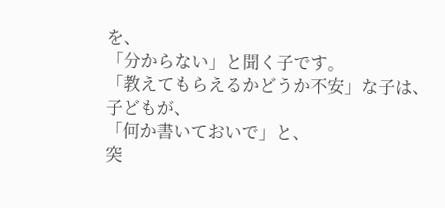を、
「分からない」と聞く子です。
「教えてもらえるかどうか不安」な子は、
子どもが、
「何か書いておいで」と、
突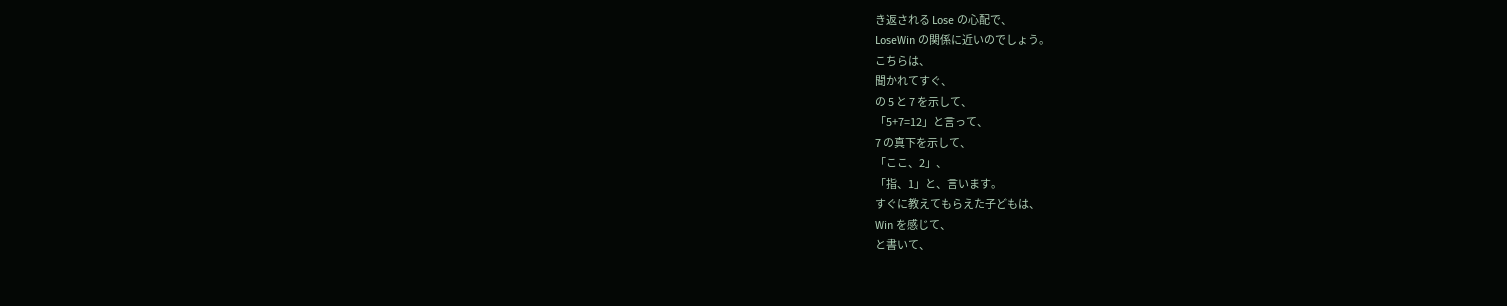き返される Lose の心配で、
LoseWin の関係に近いのでしょう。
こちらは、
聞かれてすぐ、
の 5 と 7 を示して、
「5+7=12」と言って、
7 の真下を示して、
「ここ、2」、
「指、1」と、言います。
すぐに教えてもらえた子どもは、
Win を感じて、
と書いて、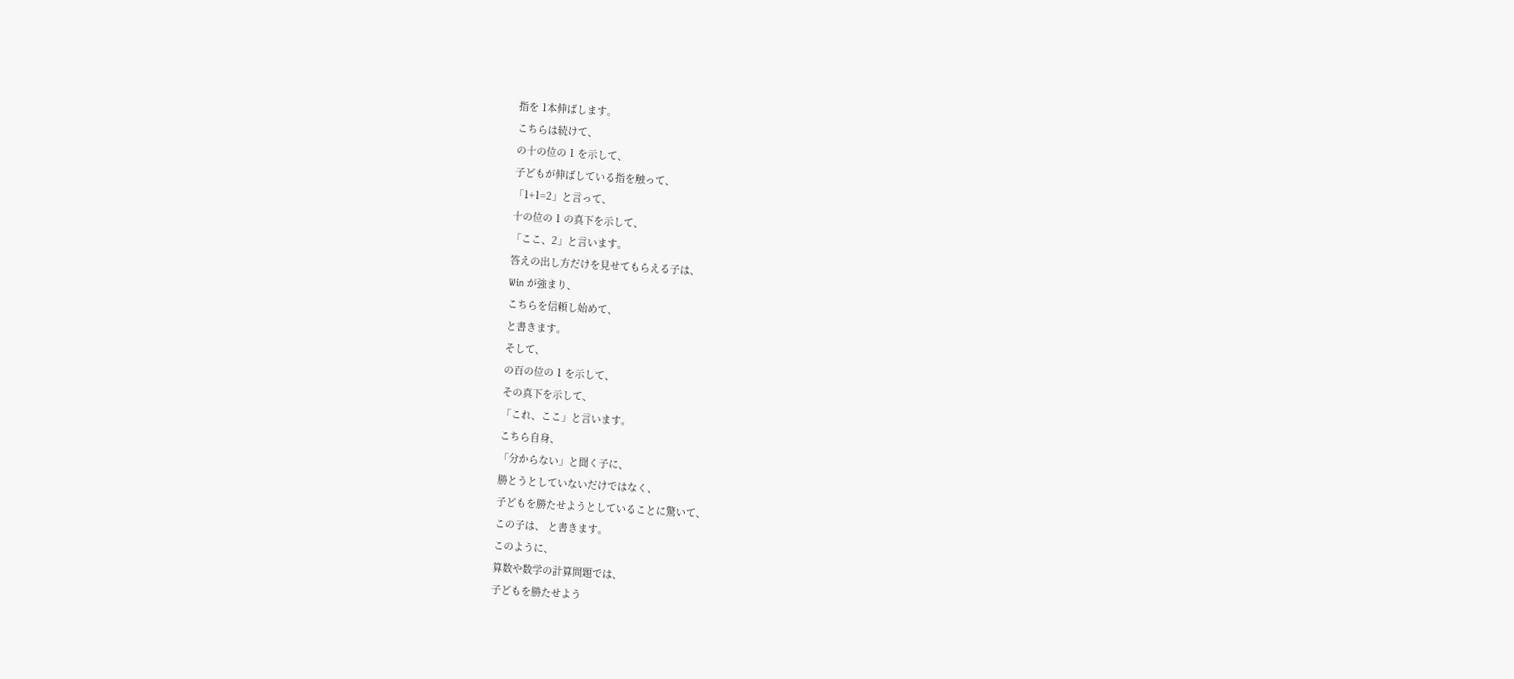指を 1本伸ばします。
こちらは続けて、
の十の位の 1 を示して、
子どもが伸ばしている指を触って、
「1+1=2」と言って、
十の位の 1 の真下を示して、
「ここ、2」と言います。
答えの出し方だけを見せてもらえる子は、
Win が強まり、
こちらを信頼し始めて、
と書きます。
そして、
の百の位の 1 を示して、
その真下を示して、
「これ、ここ」と言います。
こちら自身、
「分からない」と聞く子に、
勝とうとしていないだけではなく、
子どもを勝たせようとしていることに驚いて、
この子は、 と書きます。
このように、
算数や数学の計算問題では、
子どもを勝たせよう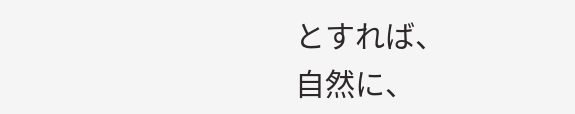とすれば、
自然に、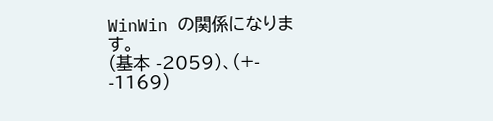WinWin の関係になります。
(基本 -2059)、(+-
-1169)